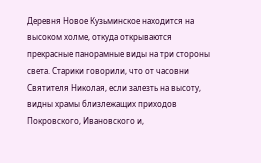Деревня Новое Кузьминское находится на высоком холме, откуда открываются прекрасные панорамные виды на три стороны света. Старики говорили, что от часовни Святителя Николая, если залезть на высоту, видны храмы близлежащих приходов Покровского, Ивановского и,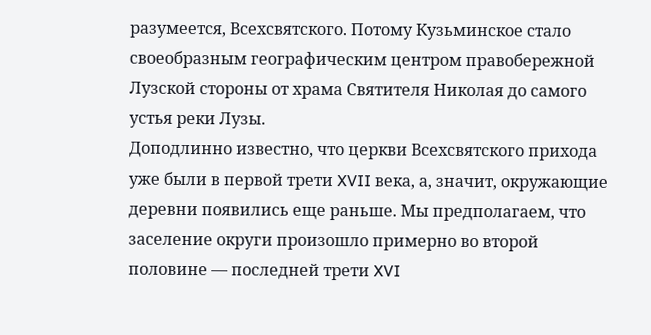разумеется, Всехсвятского. Потому Кузьминское стало своеобразным географическим центром правобережной Лузской стороны от храма Святителя Николая до самого устья реки Лузы.
Доподлинно известно, что церкви Всехсвятского прихода уже были в первой трети XVII века, а, значит, окружающие деревни появились еще раньше. Мы предполагаем, что заселение округи произошло примерно во второй половине — последней трети XVI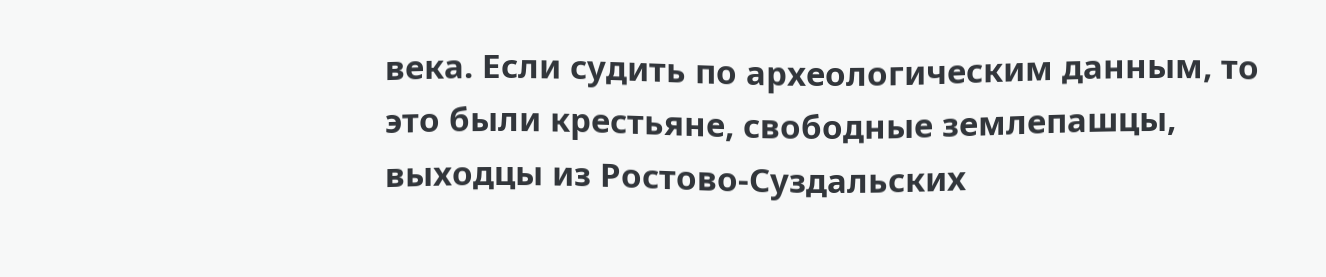века. Если судить по археологическим данным, то это были крестьяне, свободные землепашцы, выходцы из Ростово-Суздальских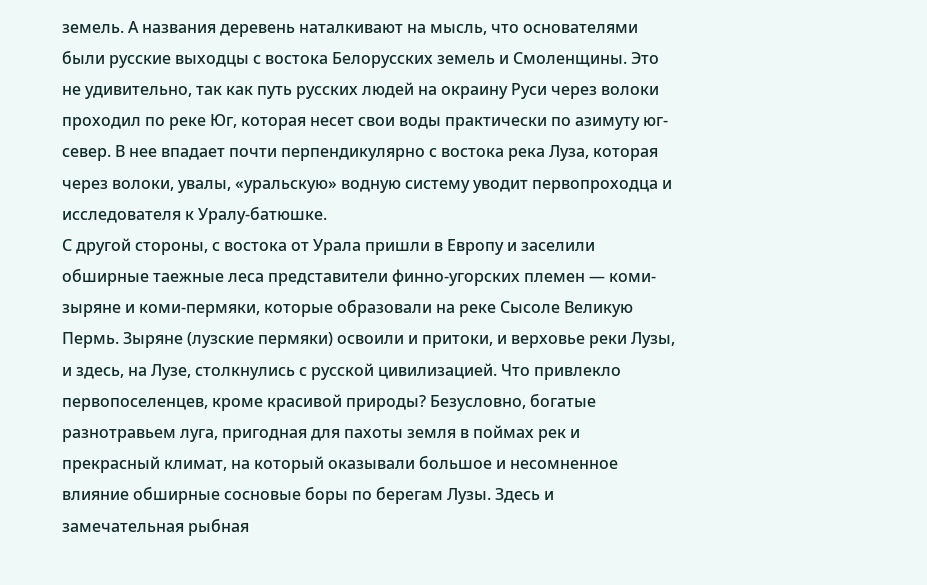земель. А названия деревень наталкивают на мысль, что основателями были русские выходцы с востока Белорусских земель и Смоленщины. Это не удивительно, так как путь русских людей на окраину Руси через волоки проходил по реке Юг, которая несет свои воды практически по азимуту юг-север. В нее впадает почти перпендикулярно с востока река Луза, которая через волоки, увалы, «уральскую» водную систему уводит первопроходца и исследователя к Уралу-батюшке.
С другой стороны, с востока от Урала пришли в Европу и заселили обширные таежные леса представители финно-угорских племен — коми-зыряне и коми-пермяки, которые образовали на реке Сысоле Великую Пермь. Зыряне (лузские пермяки) освоили и притоки, и верховье реки Лузы, и здесь, на Лузе, столкнулись с русской цивилизацией. Что привлекло первопоселенцев, кроме красивой природы? Безусловно, богатые разнотравьем луга, пригодная для пахоты земля в поймах рек и прекрасный климат, на который оказывали большое и несомненное влияние обширные сосновые боры по берегам Лузы. Здесь и замечательная рыбная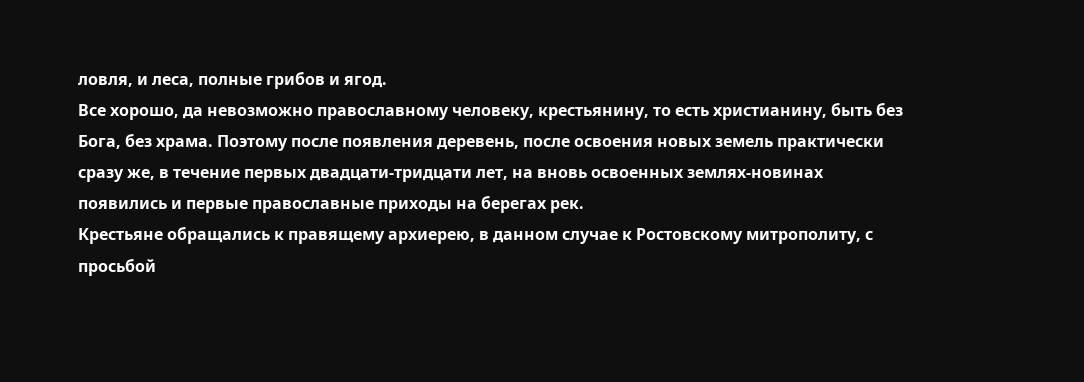ловля, и леса, полные грибов и ягод.
Все хорошо, да невозможно православному человеку, крестьянину, то есть христианину, быть без Бога, без храма. Поэтому после появления деревень, после освоения новых земель практически сразу же, в течение первых двадцати-тридцати лет, на вновь освоенных землях-новинах появились и первые православные приходы на берегах рек.
Крестьяне обращались к правящему архиерею, в данном случае к Ростовскому митрополиту, с просьбой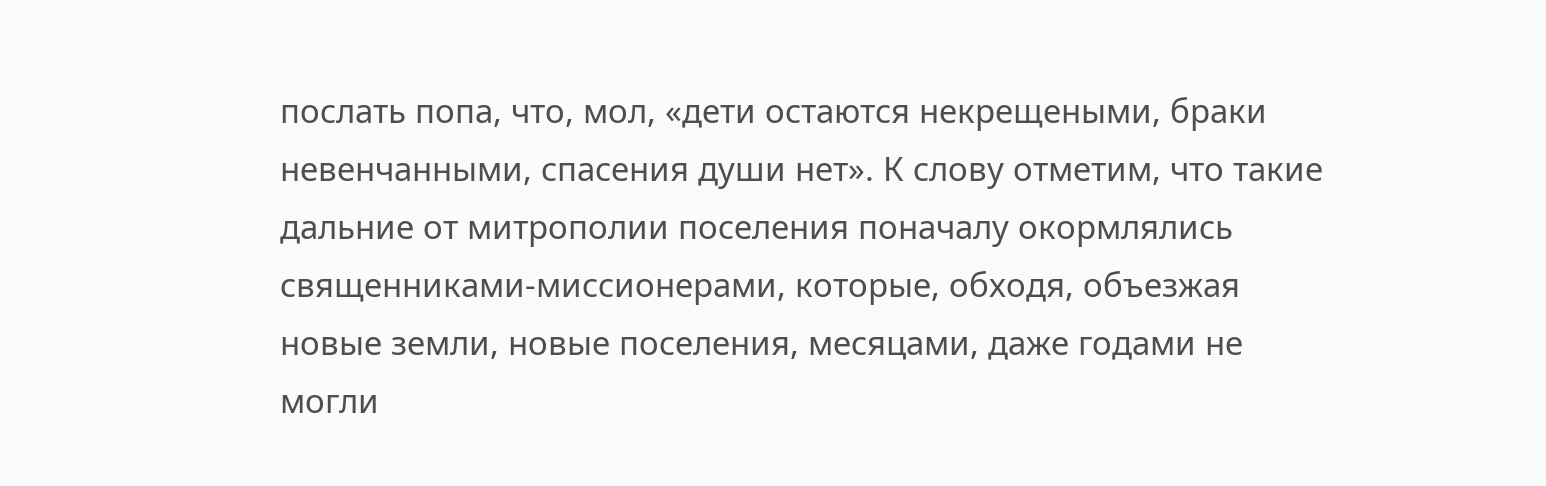послать попа, что, мол, «дети остаются некрещеными, браки невенчанными, спасения души нет». К слову отметим, что такие дальние от митрополии поселения поначалу окормлялись священниками-миссионерами, которые, обходя, объезжая новые земли, новые поселения, месяцами, даже годами не могли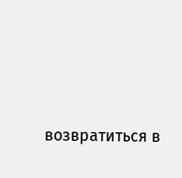возвратиться в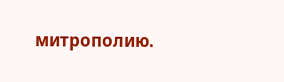митрополию.